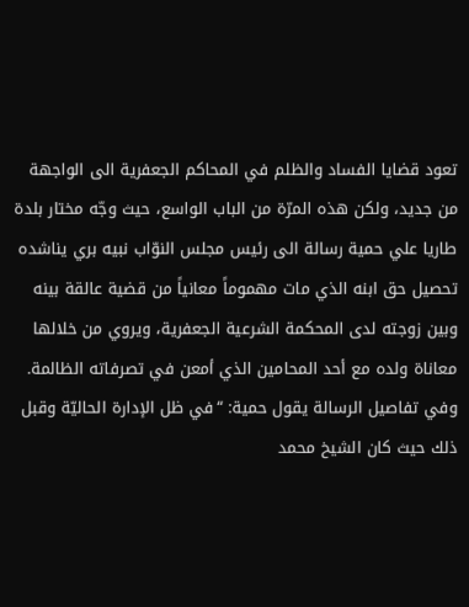تعود قضايا الفساد والظلم في المحاكم الجعفرية الى الواجهة من جديد، ولكن هذه المرّة من الباب الواسع، حيث وجّه مختار بلدة طاريا علي حمية رسالة الى رئيس مجلس النوّاب نبيه بري يناشده تحصيل حق ابنه الذي مات مهموماً معانياً من قضية عالقة بينه وبين زوجته لدى المحكمة الشرعية الجعفرية، ويروي من خلالها معاناة ولده مع أحد المحامين الذي أمعن في تصرفاته الظالمة.
وفي تفاصيل الرسالة يقول حمية: “في ظل الإدارة الحاليّة وقبل ذلك حيث كان الشيخ محمد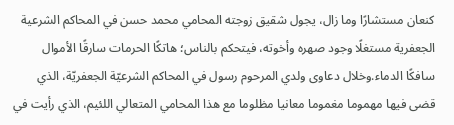كنعان مستشارًا وما زال، يجول شقيق زوجته المحامي محمد حسن في المحاكم الشرعية الجعفرية مستغلًا وجود صهره وأخوته، فيتحكم بالناس؛ هاتكًا الحرمات سارقًا الأموال سافكًا الدماء.وخلال دعاوى ولدي المرحوم رسول في المحاكم الشرعيّة الجعفريّة، الذي قضى فيها مهموما مغموما معانيا مظلوما مع هذا المحامي المتعالي اللئيم، الذي رأيت في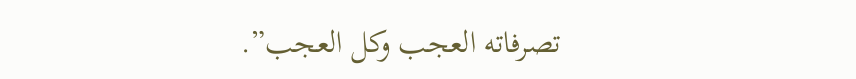تصرفاته العجب وكل العجب”.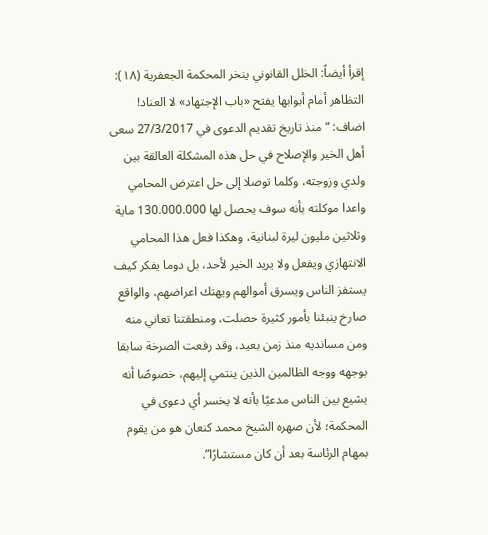إقرأ أيضاً: الخلل القانوني ينخر المحكمة الجعفرية (١٨): التظاهر أمام أبوابها يفتح «باب الإجتهاد» لا العناد!
اضاف: “منذ تاريخ تقديم الدعوى في 27/3/2017 سعى أهل الخير والإصلاح في حل هذه المشكلة العالقة بين ولدي وزوجته، وكلما توصلا إلى حل اعترض المحامي واعدا موكلته بأنه سوف يحصل لها 130.000.000 ماية وثلاثين مليون ليرة لبنانية، وهكذا فعل هذا المحامي الانتهازي ويفعل ولا يريد الخير لأحد، بل دوما يفكر كيف يستفز الناس ويسرق أموالهم ويهتك اعراضهم، والواقع صارخ ينبئنا بأمور كثيرة حصلت، ومنطقتنا تعاني منه ومن مسانديه منذ زمن بعيد، وقد رفعت الصرخة سابقا بوجهه ووجه الظالمين الذين ينتمي إليهم، خصوصًا أنه يشيع بين الناس مدعيًا بأنه لا يخسر أي دعوى في المحكمة؛ لأن صهره الشيخ محمد كنعان هو من يقوم بمهام الرئاسة بعد أن كان مستشارًا”.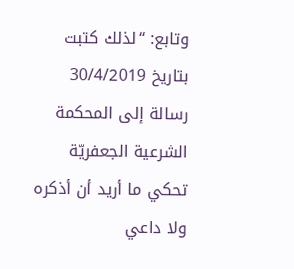وتابع: “لذلك كتبت بتاريخ 30/4/2019 رسالة إلى المحكمة الشرعية الجعفريّة تحكي ما أريد أن أذكره ولا داعي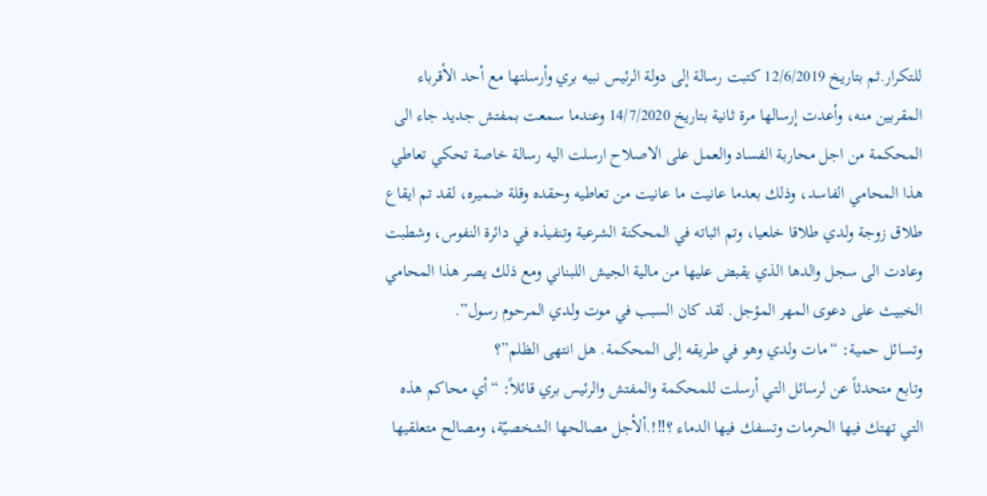للتكرار.ثم بتاريخ 12/6/2019 كتبت رسالة إلى دولة الرئيس نبيه بري وأرسلتها مع أحد الأقرباء المقربين منه، وأعدت إرسالها مرة ثانية بتاريخ 14/7/2020 وعندما سمعت بمفتش جديد جاء الى المحكمة من اجل محاربة الفساد والعمل على الاصلاح ارسلت اليه رسالة خاصة تحكي تعاطي هذا المحامي الفاسد، وذلك بعدما عانيت ما عانيت من تعاطيه وحقده وقلة ضميره، لقد تم ايقاع طلاق زوجة ولدي طلاقا خلعيا، وتم اثباته في المحكنة الشرعية وتنفيذه في دائرة النفوس، وشطبت وعادت الى سجل والدها الذي يقبض عليها من مالية الجيش اللبناني ومع ذلك يصر هذا المحامي الخبيث على دعوى المهر المؤجل. لقد كان السبب في موت ولدي المرحوم رسول”.
وتسائل حمية: “مات ولدي وهو في طريقه إلى المحكمة. هل انتهى الظلم”؟
وتابع متحدثاً عن لرسائل التي أرسلت للمحكمة والمفتش والرئيس بري قائلاً: “أي محاكم هذه التي تهتك فيها الحرمات وتسفك فيها الدماء ؟‼!.ألأجل مصالحها الشخصيّة، ومصالح متعلقيها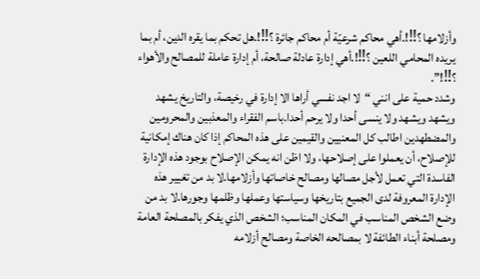وأزلامها ؟‼!.أهي محاكم شرعيّة أم محاكم جائرة ؟‼!.هل تحكم بما يقره الدين، أم بما يريده المحامي اللعين ؟‼!.أهي إدارة عادلة صالحة، أم إدارة عاملة للمصالح والأهواء ؟‼!”.
وشدد حمية على انني “لا اجد نفسي أراها الا إدارة في رخيصة، والتاريخ يشهد ويشهد ويشهد ولا ينسى أحدا ولا يرحم أحدا.باسم الفقراء والمعذبين والمحرومين والمضطهدين اطالب كل المعنيين والقيمين على هذه المحاكم إذا كان هناك إمكانية للإصلاح، أن يعملوا على إصلاحها، ولا اظن انه يمكن الإصلاح بوجود هذه الإدارة الفاسدة التي تعمل لأجل مصالها ومصالح خاصاتها وأزلامها.لا بد من تغيير هذه الإدارة المعروفة لدى الجميع بتاريخها وسياستها وعملها وظلمها وجورها.لا بد من وضع الشخص المناسب في المكان المناسب؛ الشخص الذي يفكر بالمصلحة العامة ومصلحة أبناء الطائفة لا بمصالحه الخاصة ومصالح أزلامه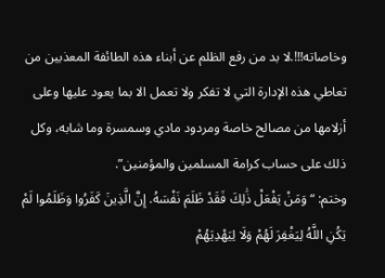وخاصاته‼!.لا بد من رفع الظلم عن أبناء هذه الطائفة المعذبين من تعاطي هذه الإدارة التي لا تفكر ولا تعمل الا بما يعود عليها وعلى أزلامها من مصالح خاصة ومردود مادي وسمسرة وما شابه، وكل ذلك على حساب كرامة المسلمين والمؤمنين”.
وختم: “وَمَنْ يَفْعَلْ ذَٰلِكَ فَقَدْ ظَلَمَ نَفْسَهُ. إِنَّ الَّذِينَ كَفَرُوا وَظَلَمُوا لَمْ يَكُنِ اللَّهُ لِيَغْفِرَ لَهُمْ وَلَا لِيَهْدِيَهُمْ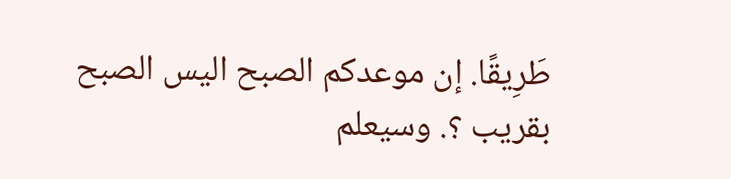طَرِيقًا. إن موعدكم الصبح اليس الصبح بقريب ؟. وسيعلم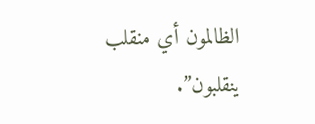الظالمون أي منقلب ينقلبون”.